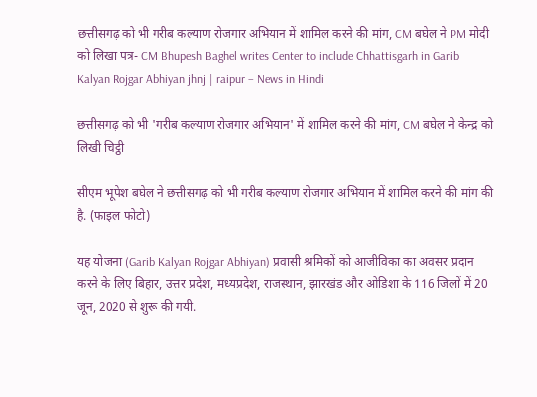छत्तीसगढ़ को भी गरीब कल्याण रोजगार अभियान में शामिल करने की मांग, CM बघेल ने PM मोदी को लिखा पत्र- CM Bhupesh Baghel writes Center to include Chhattisgarh in Garib Kalyan Rojgar Abhiyan jhnj | raipur – News in Hindi

छत्तीसगढ़ को भी 'गरीब कल्याण रोजगार अभियान' में शामिल करने की मांग, CM बघेल ने केन्द्र को लिखी चिट्ठी

सीएम भूपेश बघेल ने छत्तीसगढ़ को भी गरीब कल्याण रोजगार अभियान में शामिल करने की मांग की है. (फाइल फोटो)

यह योजना (Garib Kalyan Rojgar Abhiyan) प्रवासी श्रमिकों को आजीविका का अवसर प्रदान करने के लिए बिहार, उत्तर प्रदेश, मध्यप्रदेश, राजस्थान, झारखंड और ओडिशा के 116 जिलों में 20 जून, 2020 से शुरू की गयी.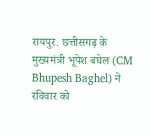रायपुर. छत्तीसगढ़ के मुख्यमंत्री भूपेश बघेल (CM Bhupesh Baghel) ने रविवार को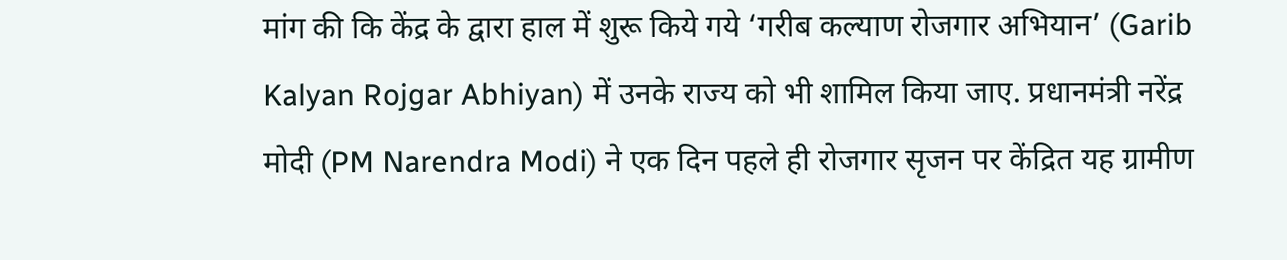मांग की कि केंद्र के द्वारा हाल में शुरू किये गये ‘गरीब कल्याण रोजगार अभियान’ (Garib Kalyan Rojgar Abhiyan) में उनके राज्य को भी शामिल किया जाए. प्रधानमंत्री नरेंद्र मोदी (PM Narendra Modi) ने एक दिन पहले ही रोजगार सृजन पर केंद्रित यह ग्रामीण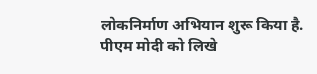लोकनिर्माण अभियान शुरू किया है. पीएम मोदी को लिखे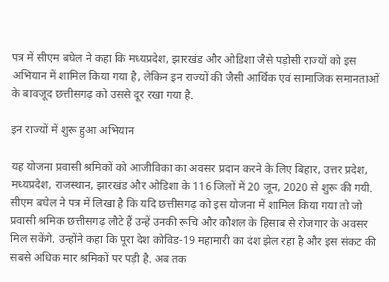पत्र में सीएम बघेल ने कहा कि मध्यप्रदेश, झारखंड और ओडिशा जैसे पड़ोसी राज्यों को इस अभियान में शामिल किया गया है, लेकिन इन राज्यों की जैसी आर्थिक एवं सामाजिक समानताओं के बावजूद छत्तीसगढ़ को उससे दूर रखा गया है.

इन राज्यों में शुरू हुआ अभियान

यह योजना प्रवासी श्रमिकों को आजीविका का अवसर प्रदान करने के लिए बिहार, उत्तर प्रदेश, मध्यप्रदेश, राजस्थान, झारखंड और ओडिशा के 116 जिलों में 20 जून, 2020 से शुरू की गयी. सीएम बघेल ने पत्र में लिखा है कि यदि छत्तीसगढ़ को इस योजना में शामिल किया गया तो जो प्रवासी श्रमिक छत्तीसगढ़ लौटे हैं उन्हें उनकी रूचि और कौशल के हिसाब से रोजगार के अवसर मिल सकेंगे. उन्होंने कहा कि पूरा देश कोविड-19 महामारी का दंश झेल रहा है और इस संकट की सबसे अधिक मार श्रमिकों पर पड़ी है. अब तक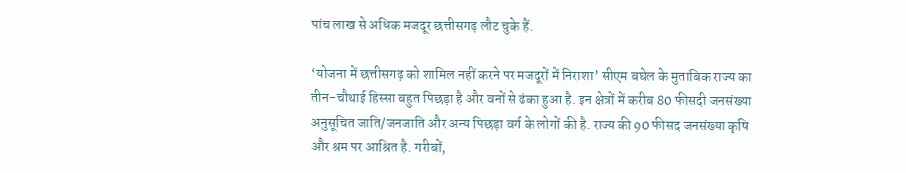पांच लाख से अधिक मजदूर छत्तीसगढ़ लौट चुके हैं.

‘योजना में छत्तीसगढ़ को शामिल नहीं करने पर मजदूरों में निराशा’ सीएम बघेल के मुताबिक राज्य का तीन-चौथाई हिस्सा बहुत पिछड़ा है और वनों से ढंका हुआ है. इन क्षेत्रों में करीब 80 फीसदी जनसंख्या अनुसूचित जाति/जनजाति और अन्य पिछड़ा वर्ग के लोगों की है. राज्य की 90 फीसद जनसंख्या कृषि और श्रम पर आश्रित है. गरीबों,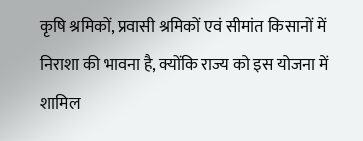कृषि श्रमिकों, प्रवासी श्रमिकों एवं सीमांत किसानों में निराशा की भावना है, क्योंकि राज्य को इस योजना में शामिल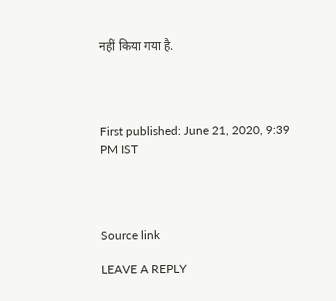नहीं किया गया है.




First published: June 21, 2020, 9:39 PM IST




Source link

LEAVE A REPLY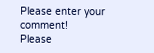Please enter your comment!
Please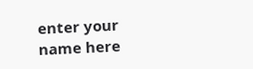enter your name here